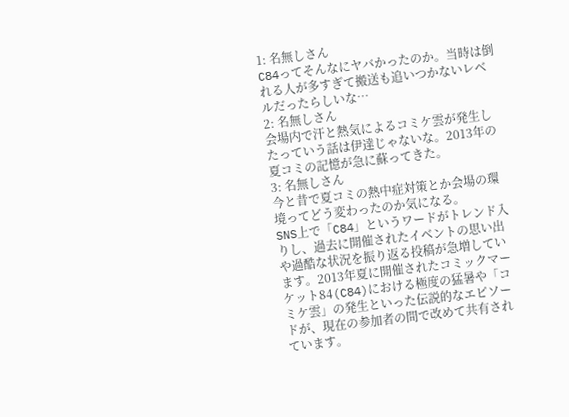1: 名無しさん
C84ってそんなにヤバかったのか。当時は倒れる人が多すぎて搬送も追いつかないレベルだったらしいな…
2: 名無しさん
会場内で汗と熱気によるコミケ雲が発生したっていう話は伊達じゃないな。2013年の夏コミの記憶が急に蘇ってきた。
3: 名無しさん
今と昔で夏コミの熱中症対策とか会場の環境ってどう変わったのか気になる。
SNS上で「C84」というワードがトレンド入りし、過去に開催されたイベントの思い出や過酷な状況を振り返る投稿が急増しています。2013年夏に開催されたコミックマーケット84(C84)における極度の猛暑や「コミケ雲」の発生といった伝説的なエピソードが、現在の参加者の間で改めて共有されています。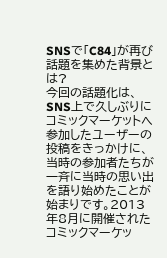SNSで「C84」が再び話題を集めた背景とは?
今回の話題化は、SNS上で久しぶりにコミックマーケットへ参加したユーザーの投稿をきっかけに、当時の参加者たちが一斉に当時の思い出を語り始めたことが始まりです。2013年8月に開催されたコミックマーケッ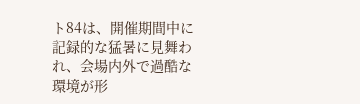ト84は、開催期間中に記録的な猛暑に見舞われ、会場内外で過酷な環境が形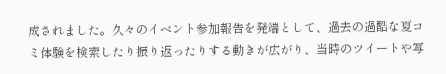成されました。久々のイベント参加報告を発端として、過去の過酷な夏コミ体験を検索したり振り返ったりする動きが広がり、当時のツイートや写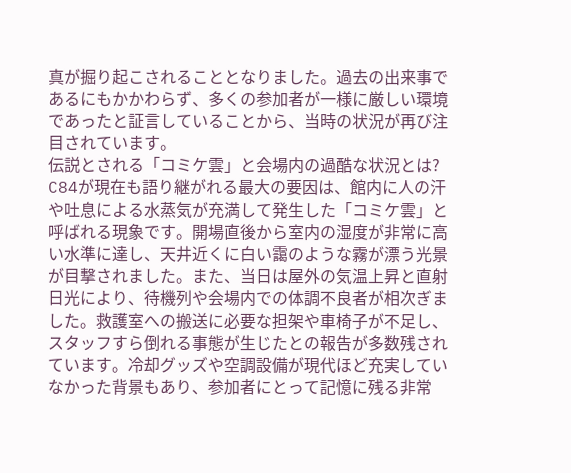真が掘り起こされることとなりました。過去の出来事であるにもかかわらず、多くの参加者が一様に厳しい環境であったと証言していることから、当時の状況が再び注目されています。
伝説とされる「コミケ雲」と会場内の過酷な状況とは?
C84が現在も語り継がれる最大の要因は、館内に人の汗や吐息による水蒸気が充満して発生した「コミケ雲」と呼ばれる現象です。開場直後から室内の湿度が非常に高い水準に達し、天井近くに白い靄のような霧が漂う光景が目撃されました。また、当日は屋外の気温上昇と直射日光により、待機列や会場内での体調不良者が相次ぎました。救護室への搬送に必要な担架や車椅子が不足し、スタッフすら倒れる事態が生じたとの報告が多数残されています。冷却グッズや空調設備が現代ほど充実していなかった背景もあり、参加者にとって記憶に残る非常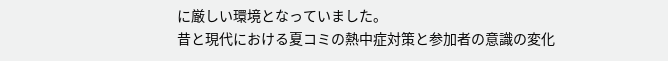に厳しい環境となっていました。
昔と現代における夏コミの熱中症対策と参加者の意識の変化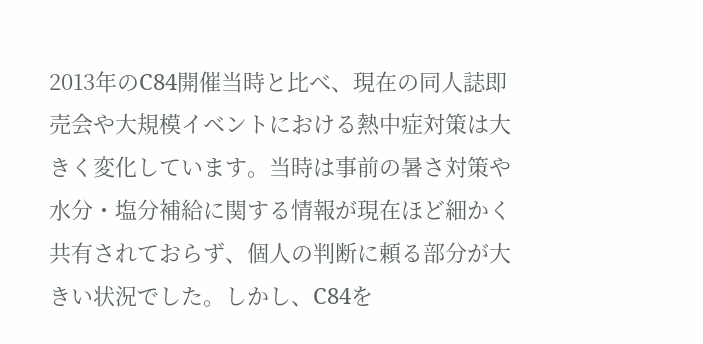2013年のC84開催当時と比べ、現在の同人誌即売会や大規模イベントにおける熱中症対策は大きく変化しています。当時は事前の暑さ対策や水分・塩分補給に関する情報が現在ほど細かく共有されておらず、個人の判断に頼る部分が大きい状況でした。しかし、C84を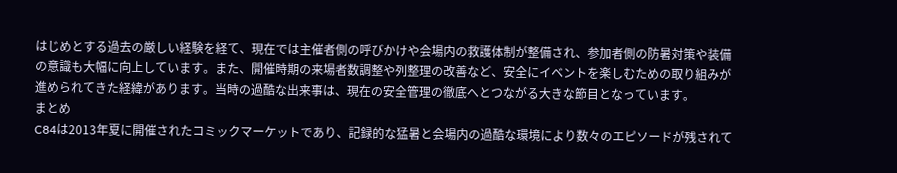はじめとする過去の厳しい経験を経て、現在では主催者側の呼びかけや会場内の救護体制が整備され、参加者側の防暑対策や装備の意識も大幅に向上しています。また、開催時期の来場者数調整や列整理の改善など、安全にイベントを楽しむための取り組みが進められてきた経緯があります。当時の過酷な出来事は、現在の安全管理の徹底へとつながる大きな節目となっています。
まとめ
C84は2013年夏に開催されたコミックマーケットであり、記録的な猛暑と会場内の過酷な環境により数々のエピソードが残されて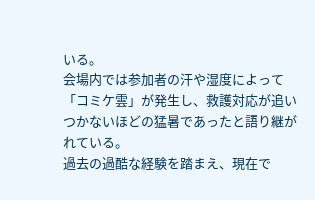いる。
会場内では参加者の汗や湿度によって「コミケ雲」が発生し、救護対応が追いつかないほどの猛暑であったと語り継がれている。
過去の過酷な経験を踏まえ、現在で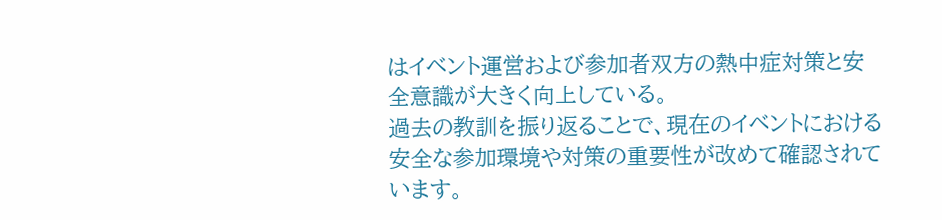はイベント運営および参加者双方の熱中症対策と安全意識が大きく向上している。
過去の教訓を振り返ることで、現在のイベントにおける安全な参加環境や対策の重要性が改めて確認されています。